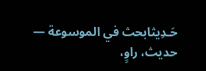حَـدِيثابحث في الموسوعة — حديث، راوٍ،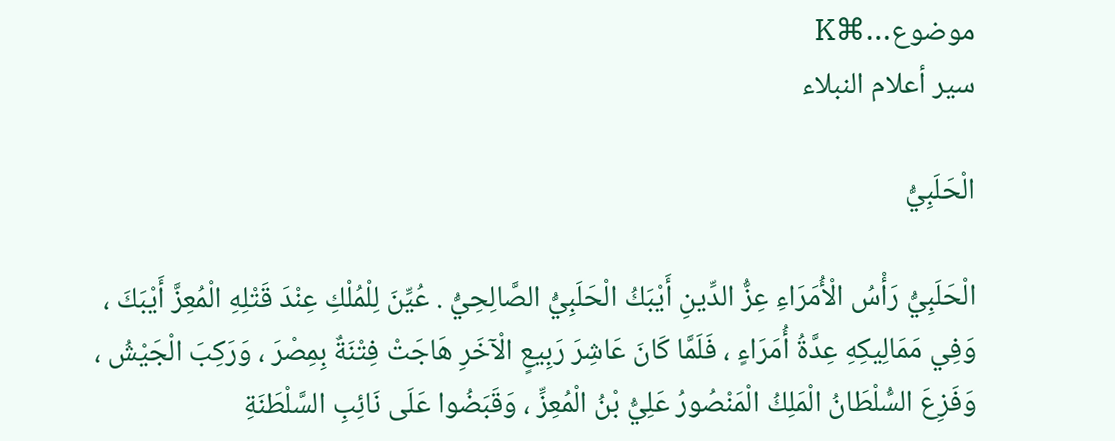موضوع…⌘K
سير أعلام النبلاء

الْحَلَبِيُّ

الْحَلَبِيُّ رَأْسُ الْأُمَرَاءِ عِزُّ الدِّينِ أَيْبَكُ الْحَلَبِيُّ الصَّالِحِيُّ . عُيِّنَ لِلْمُلْكِ عِنْدَ قَتْلِهِ الْمُعِزَّ أَيْبَكَ ، وَفِي مَمَالِيكِهِ عِدَّةُ أُمَرَاءٍ ، فَلَمَّا كَانَ عَاشِرَ رَبِيعٍ الْآخَرِ هَاجَتْ فِتْنَةٌ بِمِصْرَ ، وَرَكِبَ الْجَيْشُ ، وَفَزِعَ السُّلْطَانُ الْمَلِكُ الْمَنْصُورُ عَلِيُّ بْنُ الْمُعِزِّ ، وَقَبَضُوا عَلَى نَائِبِ السَّلْطَنَةِ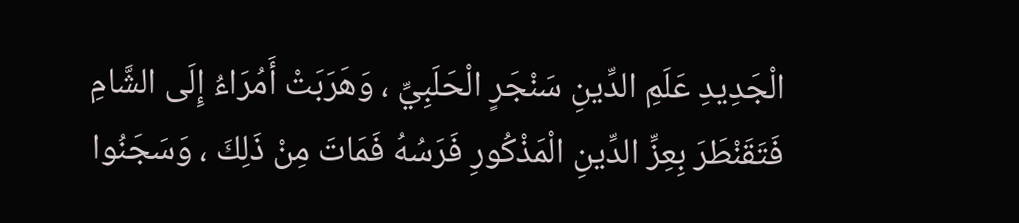الْجَدِيدِ عَلَمِ الدِّينِ سَنْجَرٍ الْحَلَبِيِّ ، وَهَرَبَتْ أَمُرَاءُ إِلَى الشَّامِ فَتَقَنْطَرَ بِعِزِّ الدِّينِ الْمَذْكُورِ فَرَسُهُ فَمَاتَ مِنْ ذَلِكَ ، وَسَجَنُوا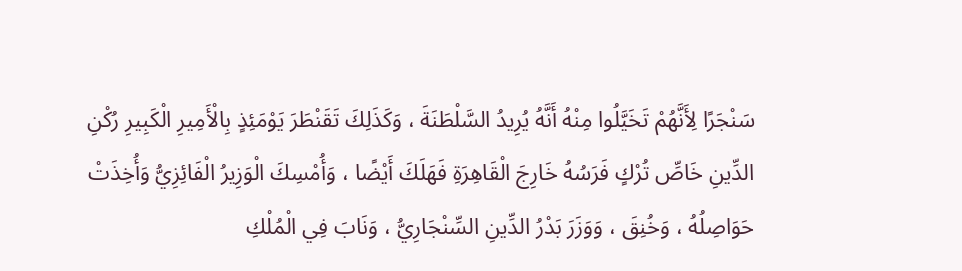سَنْجَرًا لِأَنَّهُمْ تَخَيَّلُوا مِنْهُ أَنَّهُ يُرِيدُ السَّلْطَنَةَ ، وَكَذَلِكَ تَقَنْطَرَ يَوْمَئِذٍ بِالْأَمِيرِ الْكَبِيرِ رُكْنِ الدِّينِ خَاصِّ تُرْكٍ فَرَسُهُ خَارِجَ الْقَاهِرَةِ فَهَلَكَ أَيْضًا ، وَأُمْسِكَ الْوَزِيرُ الْفَائِزِيُّ وَأُخِذَتْ حَوَاصِلُهُ ، وَخُنِقَ ، وَوَزَرَ بَدْرُ الدِّينِ السِّنْجَارِيُّ ، وَنَابَ فِي الْمُلْكِ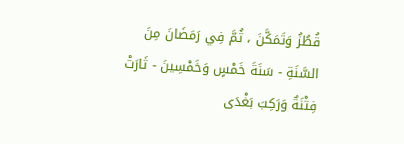قُطُزُ وَتَمَكَّنَ ، ثُمَّ فِي رَمَضَانَ مِنَ السَّنَةِ - سَنَةَ خَمْسٍ وَخَمْسِينَ - ثَارَتْ فِتْنَةٌ وَرَكِبَ بَغْدَى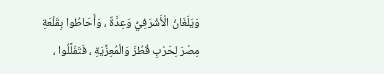وَيَلَغَانُ الْأَشْرَفِيُّ وَعِدَّةٌ ، وَأَحَاطُوا بِقَلْعَةِ مِصْرَ لِحَرْبِ قُطُزَ وَالْمُعِزِّيَةِ ، فَتَفَلَّلُوا ،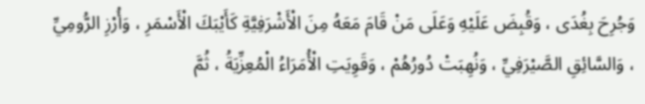وَجُرِحَ بِغُدَى ، وَقُبِضَ عَلَيْهِ وَعَلَى مَنْ قَامَ مَعَهُ مِنَ الْأَشْرَفِيَّةِ كَأَيْبَكَ الْأَسْمَرِ ، وَأُرْزِ الرُّومِيِّ ، وَالسَّائِقِ الصَّيْرَفِيِّ ، وَنُهِبَتْ دُورُهُمْ ، وَقَوِيَتِ الْأُمَرَاءُ الْمُعِزِّيَةُ ، ثُمَّ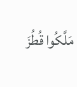مَلَّكُوا قُطُزَ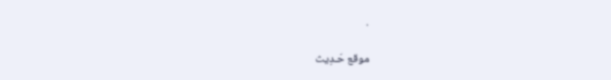.

موقع حَـدِيث